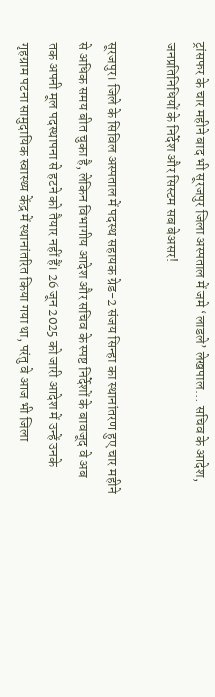ट्रांसफर के चार महीने बाद भी सूरजपुर जिला अस्पताल में जमे ‘लाडले’ लेखपाल… सचिव के आदेश, जनप्रतिनिधियों के निर्देश और सिस्टम सब बेअसर!

सूरजपुर। जिले के सिविल अस्पताल में पदस्थ सहायक ग्रेड-2 संजय सिन्हा का स्थानांतरण हुए चार महीने से अधिक समय बीत चुका है, लेकिन विभागीय आदेश और सचिव के स्पष्ट निर्देशों के बावजूद वे अब तक अपनी मूल पदस्थापना से हटने को तैयार नहीं हैं। 26 जून 2025 को जारी आदेश में उन्हें उनके गृहग्राम पटना सामुदायिक स्वास्थ्य केंद्र में स्थानांतरित किया गया था, परंतु वे आज भी जिला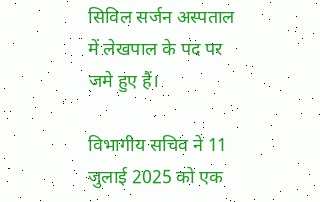सिविल सर्जन अस्पताल में लेखपाल के पद पर जमे हुए हैं।

विभागीय सचिव ने 11 जुलाई 2025 को एक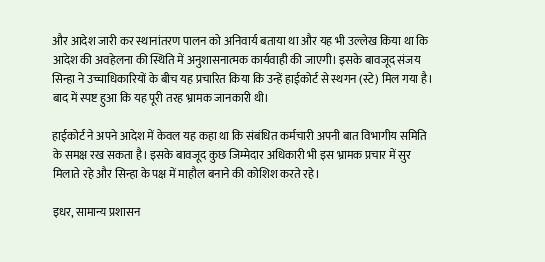और आदेश जारी कर स्थानांतरण पालन को अनिवार्य बताया था और यह भी उल्लेख किया था कि आदेश की अवहेलना की स्थिति में अनुशासनात्मक कार्यवाही की जाएगी। इसके बावजूद संजय सिन्हा ने उच्चाधिकारियों के बीच यह प्रचारित किया कि उन्हें हाईकोर्ट से स्थगन (स्टे) मिल गया है। बाद में स्पष्ट हुआ कि यह पूरी तरह भ्रामक जानकारी थी।

हाईकोर्ट ने अपने आदेश में केवल यह कहा था कि संबंधित कर्मचारी अपनी बात विभागीय समिति के समक्ष रख सकता है। इसके बावजूद कुछ जिम्मेदार अधिकारी भी इस भ्रामक प्रचार में सुर मिलाते रहे और सिन्हा के पक्ष में माहौल बनाने की कोशिश करते रहे।

इधर, सामान्य प्रशासन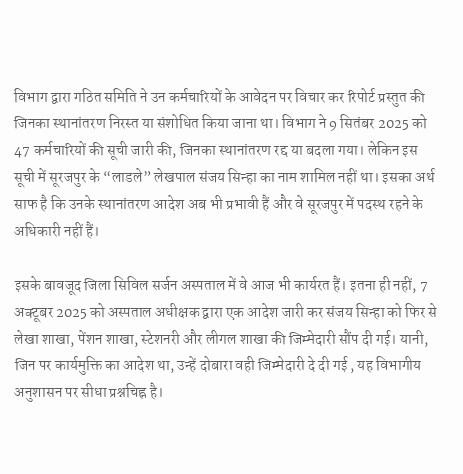विभाग द्वारा गठित समिति ने उन कर्मचारियों के आवेदन पर विचार कर रिपोर्ट प्रस्तुत की जिनका स्थानांतरण निरस्त या संशोधित किया जाना था। विभाग ने 9 सितंबर 2025 को 47 कर्मचारियों की सूची जारी की, जिनका स्थानांतरण रद्द या बदला गया। लेकिन इस सूची में सूरजपुर के “लाडले” लेखपाल संजय सिन्हा का नाम शामिल नहीं था। इसका अर्थ साफ है कि उनके स्थानांतरण आदेश अब भी प्रभावी हैं और वे सूरजपुर में पदस्थ रहने के अधिकारी नहीं हैं।

इसके बावजूद जिला सिविल सर्जन अस्पताल में वे आज भी कार्यरत हैं। इतना ही नहीं, 7 अक्टूबर 2025 को अस्पताल अधीक्षक द्वारा एक आदेश जारी कर संजय सिन्हा को फिर से लेखा शाखा, पेंशन शाखा, स्टेशनरी और लीगल शाखा की जिम्मेदारी सौंप दी गई। यानी, जिन पर कार्यमुक्ति का आदेश था, उन्हें दोबारा वही जिम्मेदारी दे दी गई , यह विभागीय अनुशासन पर सीधा प्रश्नचिह्न है।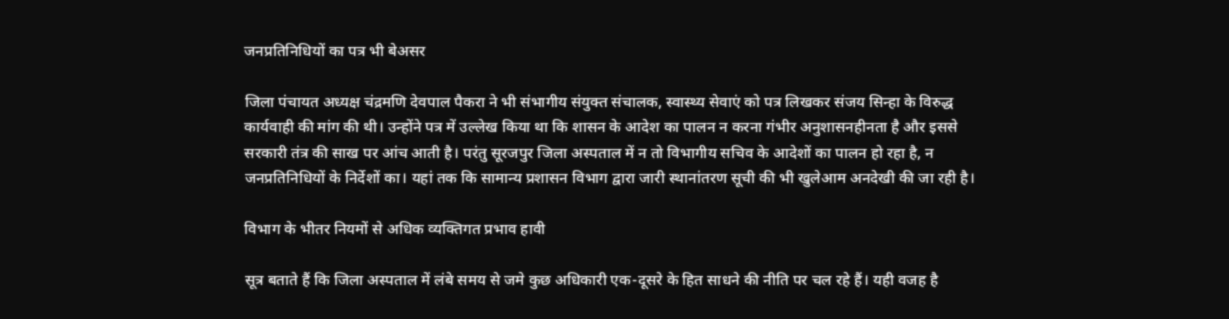जनप्रतिनिधियों का पत्र भी बेअसर

जिला पंचायत अध्यक्ष चंद्रमणि देवपाल पैकरा ने भी संभागीय संयुक्त संचालक, स्वास्थ्य सेवाएं को पत्र लिखकर संजय सिन्हा के विरुद्ध कार्यवाही की मांग की थी। उन्होंने पत्र में उल्लेख किया था कि शासन के आदेश का पालन न करना गंभीर अनुशासनहीनता है और इससे सरकारी तंत्र की साख पर आंच आती है। परंतु सूरजपुर जिला अस्पताल में न तो विभागीय सचिव के आदेशों का पालन हो रहा है, न जनप्रतिनिधियों के निर्देशों का। यहां तक कि सामान्य प्रशासन विभाग द्वारा जारी स्थानांतरण सूची की भी खुलेआम अनदेखी की जा रही है।

विभाग के भीतर नियमों से अधिक व्यक्तिगत प्रभाव हावी

सूत्र बताते हैं कि जिला अस्पताल में लंबे समय से जमे कुछ अधिकारी एक-दूसरे के हित साधने की नीति पर चल रहे हैं। यही वजह है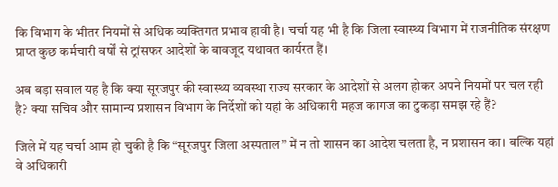कि विभाग के भीतर नियमों से अधिक व्यक्तिगत प्रभाव हावी है। चर्चा यह भी है कि जिला स्वास्थ्य विभाग में राजनीतिक संरक्षण प्राप्त कुछ कर्मचारी वर्षों से ट्रांसफर आदेशों के बावजूद यथावत कार्यरत हैं।

अब बड़ा सवाल यह है कि क्या सूरजपुर की स्वास्थ्य व्यवस्था राज्य सरकार के आदेशों से अलग होकर अपने नियमों पर चल रही है? क्या सचिव और सामान्य प्रशासन विभाग के निर्देशों को यहां के अधिकारी महज कागज का टुकड़ा समझ रहे हैं?

जिले में यह चर्चा आम हो चुकी है कि “सूरजपुर जिला अस्पताल” में न तो शासन का आदेश चलता है, न प्रशासन का। बल्कि यहां वे अधिकारी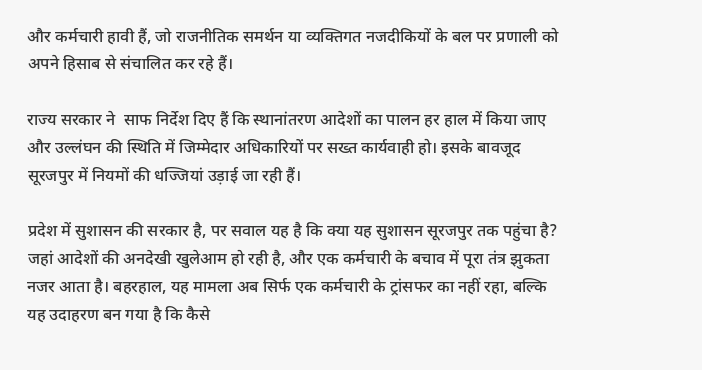और कर्मचारी हावी हैं, जो राजनीतिक समर्थन या व्यक्तिगत नजदीकियों के बल पर प्रणाली को अपने हिसाब से संचालित कर रहे हैं।

राज्य सरकार ने  साफ निर्देश दिए हैं कि स्थानांतरण आदेशों का पालन हर हाल में किया जाए और उल्लंघन की स्थिति में जिम्मेदार अधिकारियों पर सख्त कार्यवाही हो। इसके बावजूद सूरजपुर में नियमों की धज्जियां उड़ाई जा रही हैं।

प्रदेश में सुशासन की सरकार है, पर सवाल यह है कि क्या यह सुशासन सूरजपुर तक पहुंचा है? जहां आदेशों की अनदेखी खुलेआम हो रही है, और एक कर्मचारी के बचाव में पूरा तंत्र झुकता नजर आता है। बहरहाल, यह मामला अब सिर्फ एक कर्मचारी के ट्रांसफर का नहीं रहा, बल्कि यह उदाहरण बन गया है कि कैसे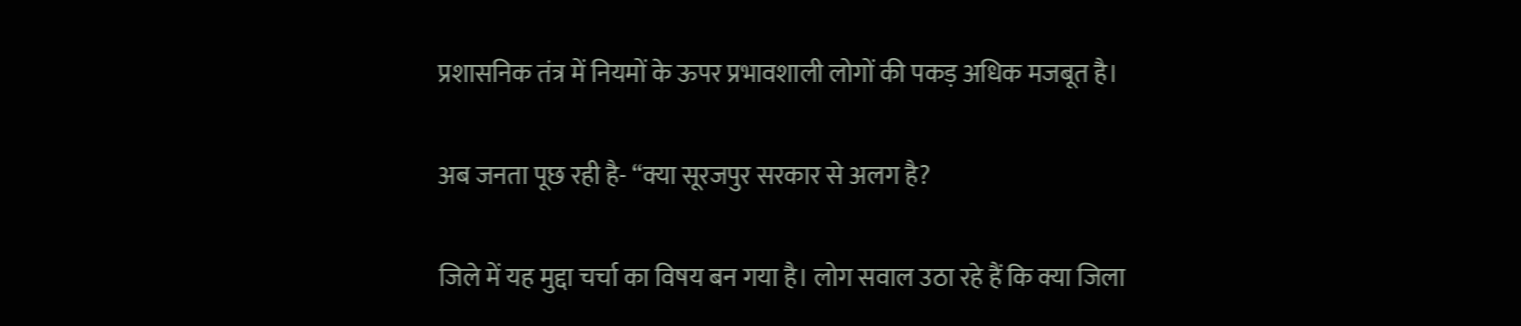प्रशासनिक तंत्र में नियमों के ऊपर प्रभावशाली लोगों की पकड़ अधिक मजबूत है।

अब जनता पूछ रही है- “क्या सूरजपुर सरकार से अलग है?

जिले में यह मुद्दा चर्चा का विषय बन गया है। लोग सवाल उठा रहे हैं कि क्या जिला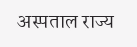अस्पताल राज्य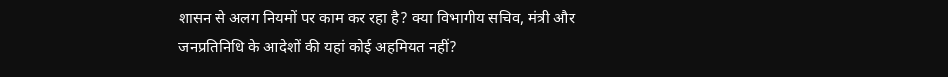शासन से अलग नियमों पर काम कर रहा है? क्या विभागीय सचिव, मंत्री और जनप्रतिनिधि के आदेशों की यहां कोई अहमियत नहीं?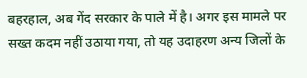बहरहाल, अब गेंद सरकार के पाले में है। अगर इस मामले पर सख्त कदम नहीं उठाया गया, तो यह उदाहरण अन्य जिलों के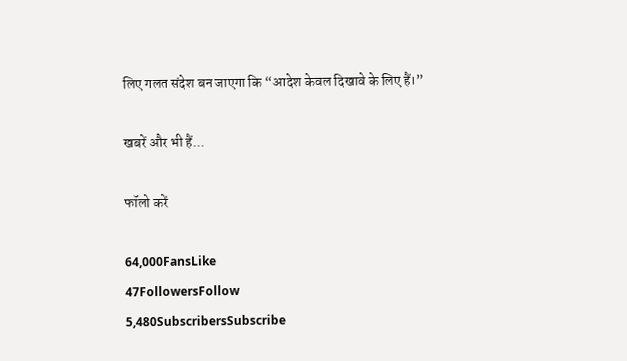लिए गलत संदेश बन जाएगा कि “आदेश केवल दिखावे के लिए हैं।”

खबरें और भी हैं...

फॉलो करें

64,000FansLike
47FollowersFollow
5,480SubscribersSubscribe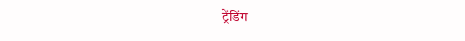ट्रेंडिंग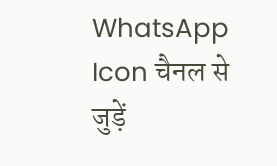WhatsApp Icon चैनल से जुड़ें